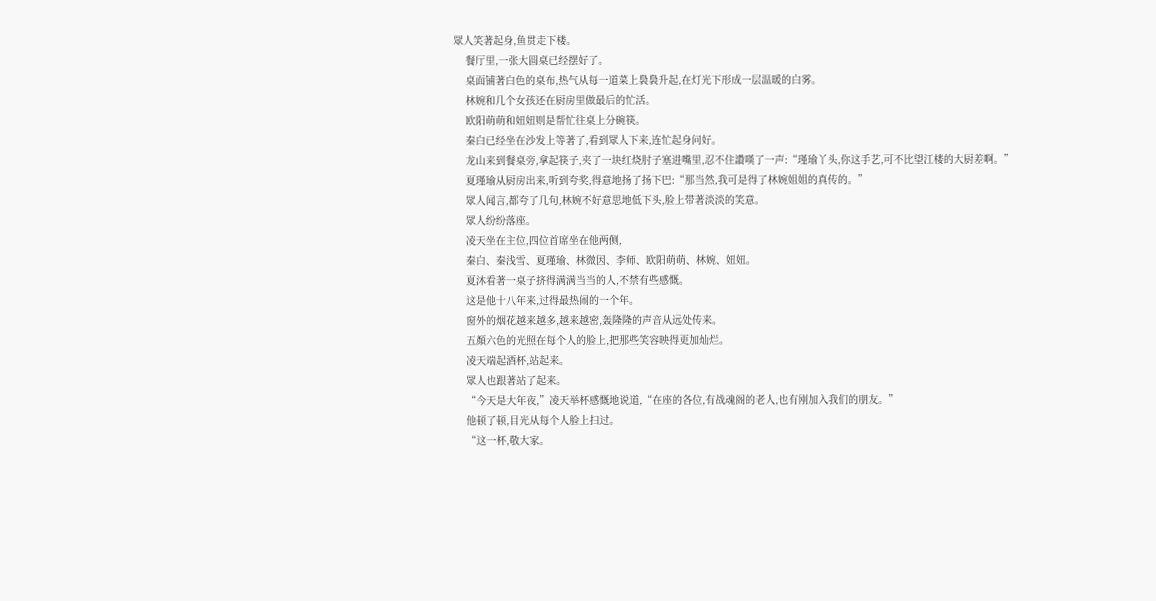眾人笑著起身,鱼贯走下楼。
    餐厅里,一张大圆桌已经摆好了。
    桌面铺著白色的桌布,热气从每一道菜上裊裊升起,在灯光下形成一层温暖的白雾。
    林婉和几个女孩还在厨房里做最后的忙活。
    欧阳萌萌和妞妞则是帮忙往桌上分碗筷。
    秦白已经坐在沙发上等著了,看到眾人下来,连忙起身问好。
    龙山来到餐桌旁,拿起筷子,夹了一块红烧肘子塞进嘴里,忍不住讚嘆了一声:“瑾瑜丫头,你这手艺,可不比望江楼的大厨差啊。”
    夏瑾瑜从厨房出来,听到夸奖,得意地扬了扬下巴:“那当然,我可是得了林婉姐姐的真传的。”
    眾人闻言,都夸了几句,林婉不好意思地低下头,脸上带著淡淡的笑意。
    眾人纷纷落座。
    凌天坐在主位,四位首席坐在他两侧,
    秦白、秦浅雪、夏瑾瑜、林微因、李师、欧阳萌萌、林婉、妞妞。
    夏沐看著一桌子挤得满满当当的人,不禁有些感慨。
    这是他十八年来,过得最热闹的一个年。
    窗外的烟花越来越多,越来越密,轰隆隆的声音从远处传来。
    五顏六色的光照在每个人的脸上,把那些笑容映得更加灿烂。
    凌天端起酒杯,站起来。
    眾人也跟著站了起来。
    “今天是大年夜,”凌天举杯感慨地说道,“在座的各位,有战魂阁的老人,也有刚加入我们的朋友。”
    他顿了顿,目光从每个人脸上扫过。
    “这一杯,敬大家。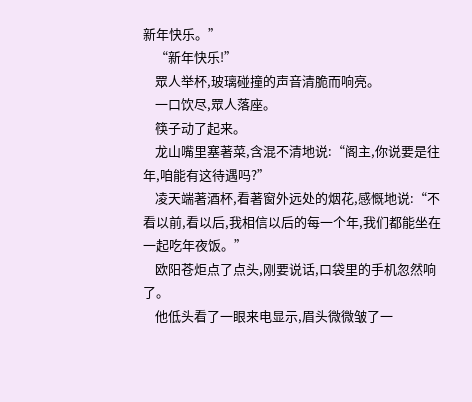新年快乐。”
    “新年快乐!”
    眾人举杯,玻璃碰撞的声音清脆而响亮。
    一口饮尽,眾人落座。
    筷子动了起来。
    龙山嘴里塞著菜,含混不清地说:“阁主,你说要是往年,咱能有这待遇吗?”
    凌天端著酒杯,看著窗外远处的烟花,感慨地说:“不看以前,看以后,我相信以后的每一个年,我们都能坐在一起吃年夜饭。”
    欧阳苍炬点了点头,刚要说话,口袋里的手机忽然响了。
    他低头看了一眼来电显示,眉头微微皱了一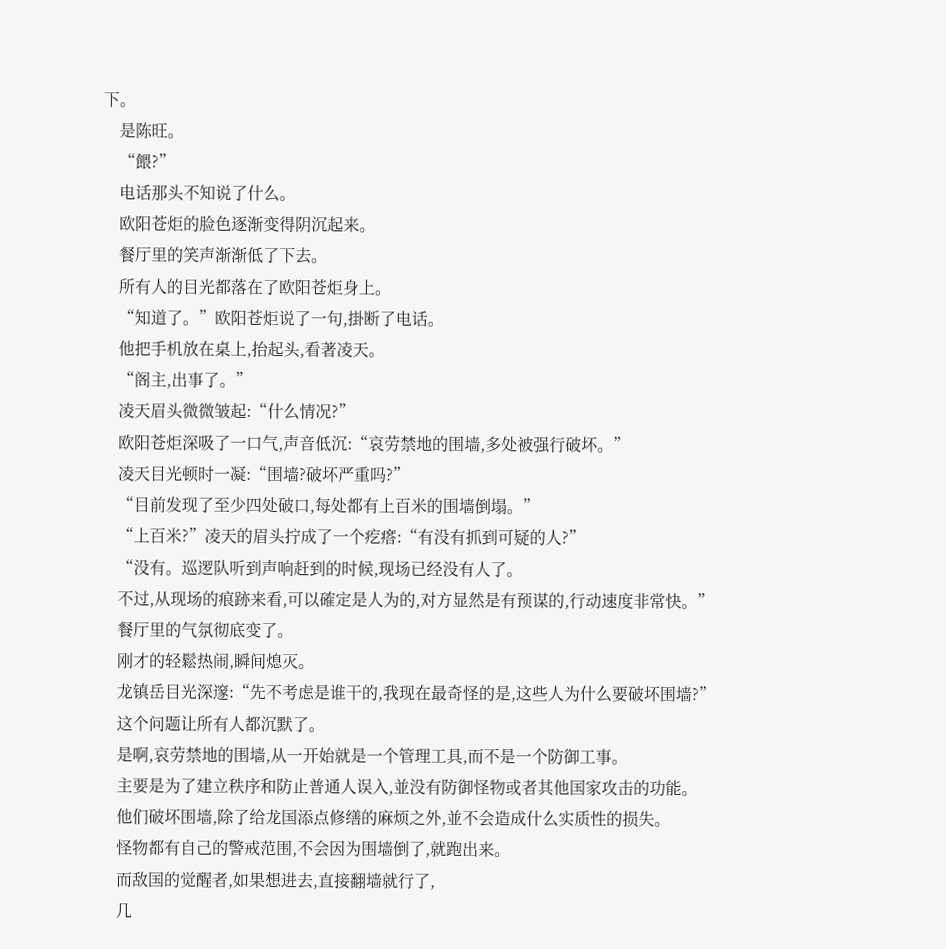下。
    是陈旺。
    “餵?”
    电话那头不知说了什么。
    欧阳苍炬的脸色逐渐变得阴沉起来。
    餐厅里的笑声渐渐低了下去。
    所有人的目光都落在了欧阳苍炬身上。
    “知道了。”欧阳苍炬说了一句,掛断了电话。
    他把手机放在桌上,抬起头,看著凌天。
    “阁主,出事了。”
    凌天眉头微微皱起:“什么情况?”
    欧阳苍炬深吸了一口气,声音低沉:“哀劳禁地的围墙,多处被强行破坏。”
    凌天目光顿时一凝:“围墙?破坏严重吗?”
    “目前发现了至少四处破口,每处都有上百米的围墙倒塌。”
    “上百米?”凌天的眉头拧成了一个疙瘩:“有没有抓到可疑的人?”
    “没有。巡逻队听到声响赶到的时候,现场已经没有人了。
    不过,从现场的痕跡来看,可以確定是人为的,对方显然是有预谋的,行动速度非常快。”
    餐厅里的气氛彻底变了。
    刚才的轻鬆热闹,瞬间熄灭。
    龙镇岳目光深邃:“先不考虑是谁干的,我现在最奇怪的是,这些人为什么要破坏围墙?”
    这个问题让所有人都沉默了。
    是啊,哀劳禁地的围墙,从一开始就是一个管理工具,而不是一个防御工事。
    主要是为了建立秩序和防止普通人误入,並没有防御怪物或者其他国家攻击的功能。
    他们破坏围墙,除了给龙国添点修缮的麻烦之外,並不会造成什么实质性的损失。
    怪物都有自己的警戒范围,不会因为围墙倒了,就跑出来。
    而敌国的觉醒者,如果想进去,直接翻墙就行了,
    几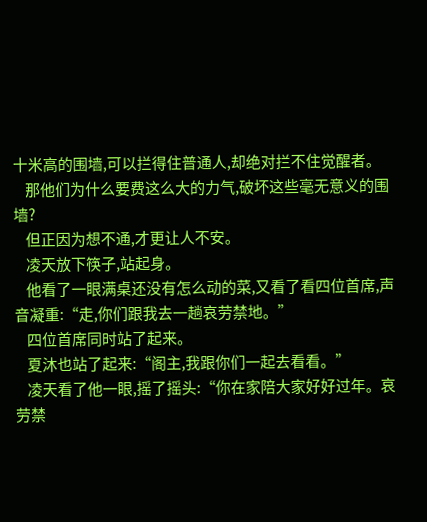十米高的围墙,可以拦得住普通人,却绝对拦不住觉醒者。
    那他们为什么要费这么大的力气,破坏这些毫无意义的围墙?
    但正因为想不通,才更让人不安。
    凌天放下筷子,站起身。
    他看了一眼满桌还没有怎么动的菜,又看了看四位首席,声音凝重:“走,你们跟我去一趟哀劳禁地。”
    四位首席同时站了起来。
    夏沐也站了起来:“阁主,我跟你们一起去看看。”
    凌天看了他一眼,摇了摇头:“你在家陪大家好好过年。哀劳禁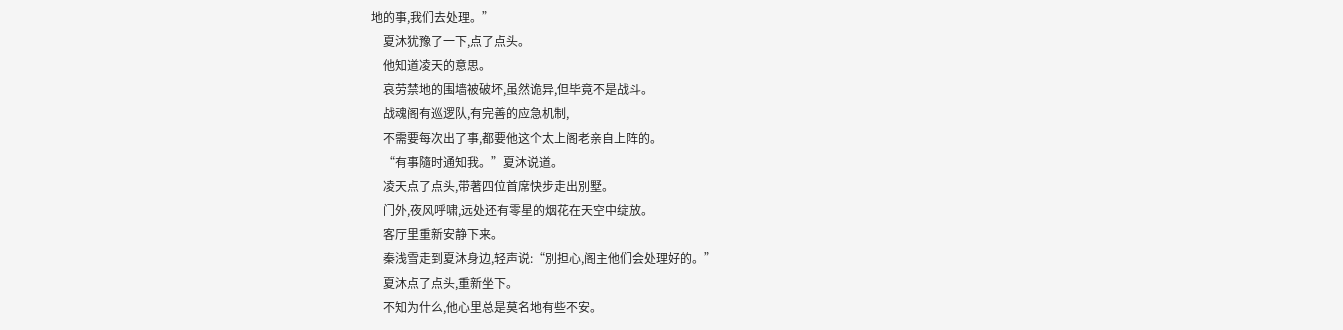地的事,我们去处理。”
    夏沐犹豫了一下,点了点头。
    他知道凌天的意思。
    哀劳禁地的围墙被破坏,虽然诡异,但毕竟不是战斗。
    战魂阁有巡逻队,有完善的应急机制,
    不需要每次出了事,都要他这个太上阁老亲自上阵的。
    “有事隨时通知我。”夏沐说道。
    凌天点了点头,带著四位首席快步走出別墅。
    门外,夜风呼啸,远处还有零星的烟花在天空中绽放。
    客厅里重新安静下来。
    秦浅雪走到夏沐身边,轻声说:“別担心,阁主他们会处理好的。”
    夏沐点了点头,重新坐下。
    不知为什么,他心里总是莫名地有些不安。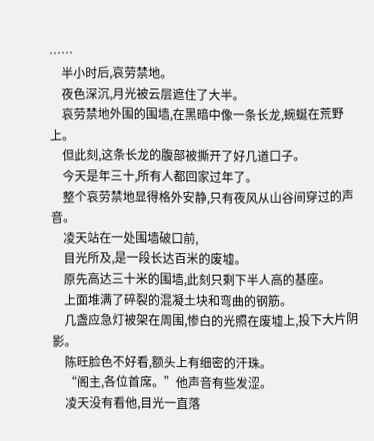……
    半小时后,哀劳禁地。
    夜色深沉,月光被云层遮住了大半。
    哀劳禁地外围的围墙,在黑暗中像一条长龙,蜿蜒在荒野上。
    但此刻,这条长龙的腹部被撕开了好几道口子。
    今天是年三十,所有人都回家过年了。
    整个哀劳禁地显得格外安静,只有夜风从山谷间穿过的声音。
    凌天站在一处围墙破口前,
    目光所及,是一段长达百米的废墟。
    原先高达三十米的围墙,此刻只剩下半人高的基座。
    上面堆满了碎裂的混凝土块和弯曲的钢筋。
    几盏应急灯被架在周围,惨白的光照在废墟上,投下大片阴影。
    陈旺脸色不好看,额头上有细密的汗珠。
    “阁主,各位首席。”他声音有些发涩。
    凌天没有看他,目光一直落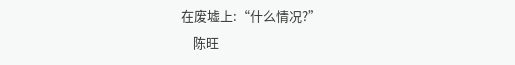在废墟上:“什么情况?”
    陈旺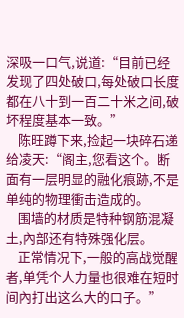深吸一口气,说道:“目前已经发现了四处破口,每处破口长度都在八十到一百二十米之间,破坏程度基本一致。”
    陈旺蹲下来,捡起一块碎石递给凌天:“阁主,您看这个。断面有一层明显的融化痕跡,不是单纯的物理衝击造成的。
    围墙的材质是特种钢筋混凝土,內部还有特殊强化层。
    正常情况下,一般的高战觉醒者,单凭个人力量也很难在短时间內打出这么大的口子。”